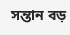সন্তান বড়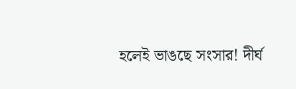হলেই ভাঙছে সংসার! দীর্ঘ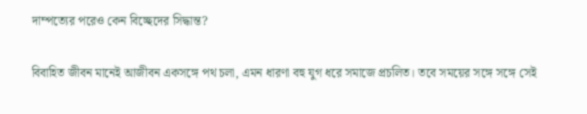দাম্পত্যের পরেও কেন বিচ্ছেদের সিদ্ধান্ত?

বিবাহিত জীবন মানেই আজীবন একসঙ্গে পথ চলা, এমন ধারণা বহু যুগ ধরে সমাজে প্রচলিত। তবে সময়ের সঙ্গে সঙ্গে সেই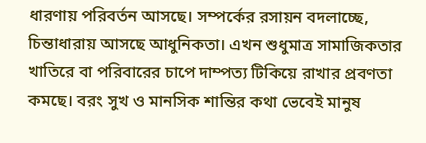ধারণায় পরিবর্তন আসছে। সম্পর্কের রসায়ন বদলাচ্ছে, চিন্তাধারায় আসছে আধুনিকতা। এখন শুধুমাত্র সামাজিকতার খাতিরে বা পরিবারের চাপে দাম্পত্য টিকিয়ে রাখার প্রবণতা কমছে। বরং সুখ ও মানসিক শান্তির কথা ভেবেই মানুষ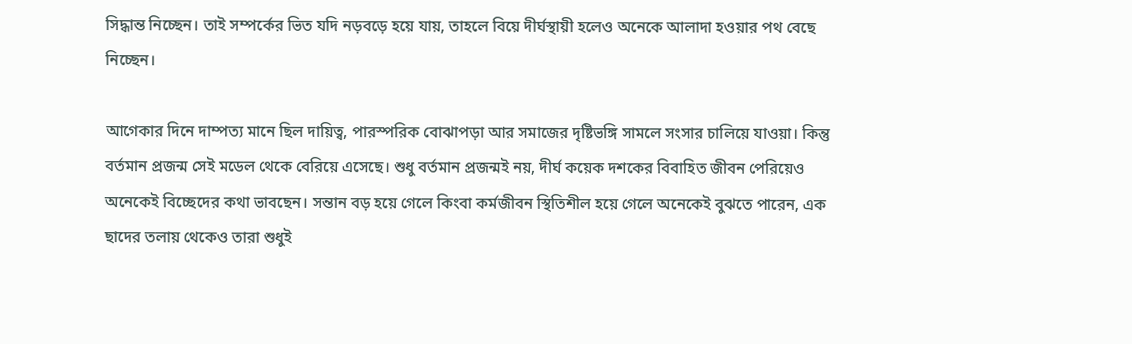সিদ্ধান্ত নিচ্ছেন। তাই সম্পর্কের ভিত যদি নড়বড়ে হয়ে যায়, তাহলে বিয়ে দীর্ঘস্থায়ী হলেও অনেকে আলাদা হওয়ার পথ বেছে নিচ্ছেন।

আগেকার দিনে দাম্পত্য মানে ছিল দায়িত্ব, পারস্পরিক বোঝাপড়া আর সমাজের দৃষ্টিভঙ্গি সামলে সংসার চালিয়ে যাওয়া। কিন্তু বর্তমান প্রজন্ম সেই মডেল থেকে বেরিয়ে এসেছে। শুধু বর্তমান প্রজন্মই নয়, দীর্ঘ কয়েক দশকের বিবাহিত জীবন পেরিয়েও অনেকেই বিচ্ছেদের কথা ভাবছেন। সন্তান বড় হয়ে গেলে কিংবা কর্মজীবন স্থিতিশীল হয়ে গেলে অনেকেই বুঝতে পারেন, এক ছাদের তলায় থেকেও তারা শুধুই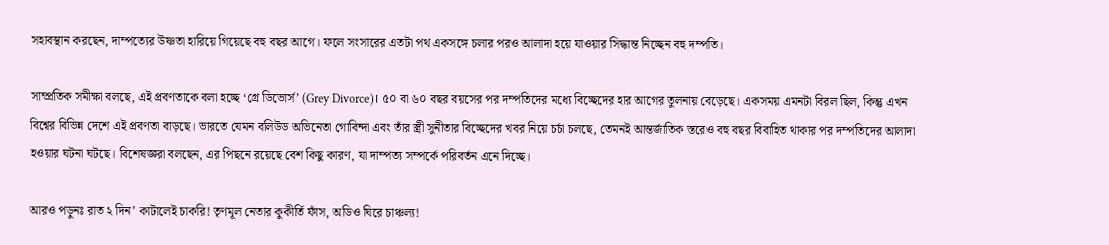সহাবস্থান করছেন, দাম্পত্যের উষ্ণতা হারিয়ে গিয়েছে বহু বছর আগে। ফলে সংসারের এতটা পথ একসঙ্গে চলার পরও আলাদা হয়ে যাওয়ার সিদ্ধান্ত নিচ্ছেন বহু দম্পতি।

সাম্প্রতিক সমীক্ষা বলছে, এই প্রবণতাকে বলা হচ্ছে ‘গ্রে ডিভোর্স’ (Grey Divorce)। ৫০ বা ৬০ বছর বয়সের পর দম্পতিদের মধ্যে বিচ্ছেদের হার আগের তুলনায় বেড়েছে। একসময় এমনটা বিরল ছিল, কিন্তু এখন বিশ্বের বিভিন্ন দেশে এই প্রবণতা বাড়ছে। ভারতে যেমন বলিউড অভিনেতা গোবিন্দা এবং তাঁর স্ত্রী সুনীতার বিচ্ছেদের খবর নিয়ে চর্চা চলছে, তেমনই আন্তর্জাতিক স্তরেও বহু বছর বিবাহিত থাকার পর দম্পতিদের আলাদা হওয়ার ঘটনা ঘটছে। বিশেষজ্ঞরা বলছেন, এর পিছনে রয়েছে বেশ কিছু কারণ, যা দাম্পত্য সম্পর্কে পরিবর্তন এনে দিচ্ছে।

আরও পড়ুনঃ রাত ২ দিন’ কাটালেই চাকরি! তৃণমূল নেতার কুকীর্তি ফাঁস, অডিও ঘিরে চাঞ্চল্য!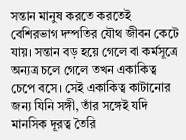সন্তান মানুষ করতে করতেই বেশিরভাগ দম্পতির যৌথ জীবন কেটে যায়। সন্তান বড় হয়ে গেলে বা কর্মসূত্রে অন্যত্র চলে গেলে তখন একাকিত্ব চেপে বসে। সেই একাকিত্ব কাটানোর জন্য যিনি সঙ্গী, তাঁর সঙ্গেই যদি মানসিক দূরত্ব তৈরি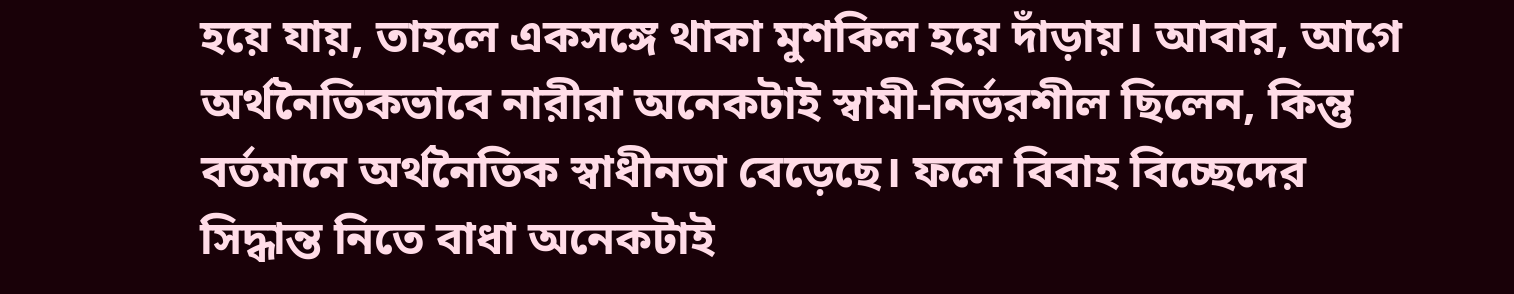হয়ে যায়, তাহলে একসঙ্গে থাকা মুশকিল হয়ে দাঁড়ায়। আবার, আগে অর্থনৈতিকভাবে নারীরা অনেকটাই স্বামী-নির্ভরশীল ছিলেন, কিন্তু বর্তমানে অর্থনৈতিক স্বাধীনতা বেড়েছে। ফলে বিবাহ বিচ্ছেদের সিদ্ধান্ত নিতে বাধা অনেকটাই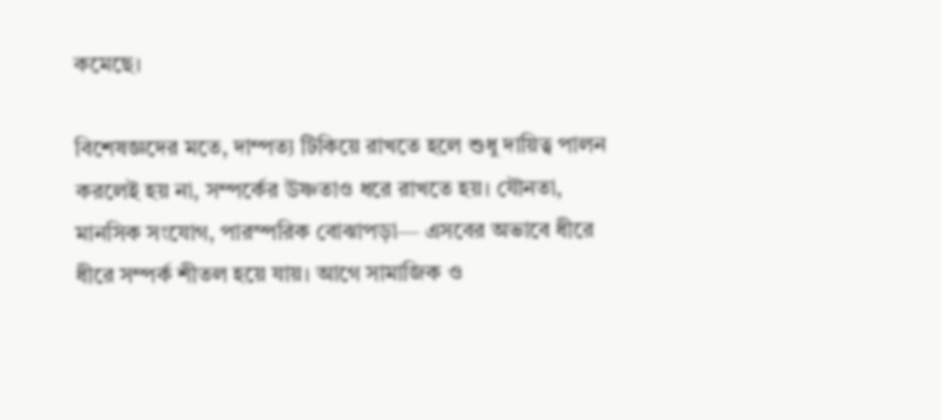কমেছে।

বিশেষজ্ঞদের মতে, দাম্পত্য টিকিয়ে রাখতে হলে শুধু দায়িত্ব পালন করলেই হয় না, সম্পর্কের উষ্ণতাও ধরে রাখতে হয়। যৌনতা, মানসিক সংযোগ, পারস্পরিক বোঝাপড়া— এসবের অভাবে ধীরে ধীরে সম্পর্ক শীতল হয়ে যায়। আগে সামাজিক ও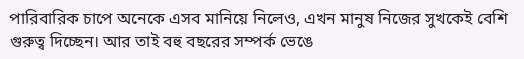পারিবারিক চাপে অনেকে এসব মানিয়ে নিলেও, এখন মানুষ নিজের সুখকেই বেশি গুরুত্ব দিচ্ছেন। আর তাই বহু বছরের সম্পর্ক ভেঙে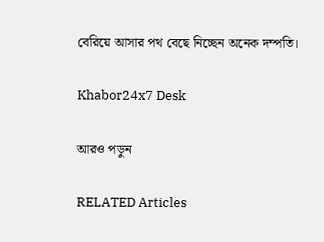বেরিয়ে আসার পথ বেছে নিচ্ছেন অনেক দম্পতি।

Khabor24x7 Desk

আরও পড়ুন

RELATED Articles